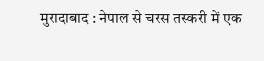मुरादाबाद : नेपाल से चरस तस्करी में एक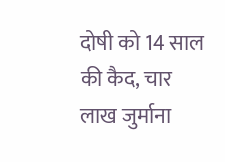दोषी को 14 साल की कैद, चार लाख जुर्माना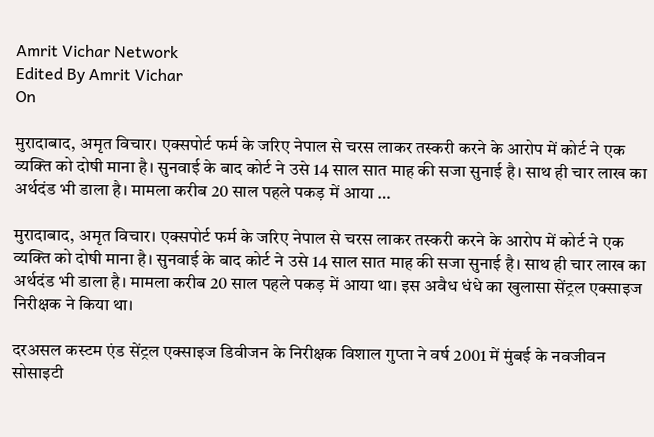Amrit Vichar Network
Edited By Amrit Vichar
On

मुरादाबाद, अमृत विचार। एक्सपोर्ट फर्म के जरिए नेपाल से चरस लाकर तस्करी करने के आरोप में कोर्ट ने एक व्यक्ति को दोषी माना है। सुनवाई के बाद कोर्ट ने उसे 14 साल सात माह की सजा सुनाई है। साथ ही चार लाख का अर्थदंड भी डाला है। मामला करीब 20 साल पहले पकड़ में आया …

मुरादाबाद, अमृत विचार। एक्सपोर्ट फर्म के जरिए नेपाल से चरस लाकर तस्करी करने के आरोप में कोर्ट ने एक व्यक्ति को दोषी माना है। सुनवाई के बाद कोर्ट ने उसे 14 साल सात माह की सजा सुनाई है। साथ ही चार लाख का अर्थदंड भी डाला है। मामला करीब 20 साल पहले पकड़ में आया था। इस अवैध धंधे का खुलासा सेंट्रल एक्साइज निरीक्षक ने किया था।

दरअसल कस्टम एंड सेंट्रल एक्साइज डिवीजन के निरीक्षक विशाल गुप्ता ने वर्ष 2001 में मुंबई के नवजीवन सोसाइटी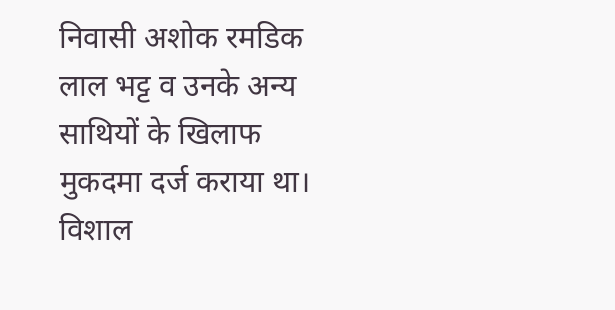निवासी अशोक रमडिक लाल भट्ट व उनके अन्य साथियों के खिलाफ मुकदमा दर्ज कराया था। विशाल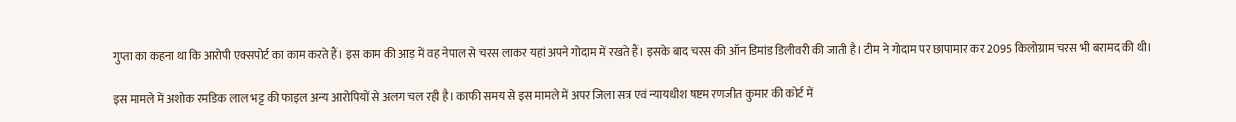गुप्ता का कहना था कि आरोपी एक्सपोर्ट का काम करते हैं। इस काम की आड़ में वह नेपाल से चरस लाकर यहां अपने गोदाम में रखते हैं। इसके बाद चरस की ऑन डिमांड डिलीवरी की जाती है। टीम ने गोदाम पर छापामार कर 2095 किलोग्राम चरस भी बरामद की थी।

इस मामले में अशोक रमडिक लाल भट्ट की फाइल अन्य आरोपियों से अलग चल रही है। काफी समय से इस मामले में अपर जिला सत्र एवं न्यायधीश षष्टम रणजीत कुमार की कोर्ट में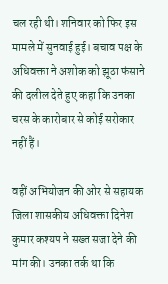चल रही थी। शनिवार को फिर इस मामले में सुनवाई हुई। बचाव पक्ष के अधिवक्ता ने अशोक को झूठा फंसाने की दलील देते हुए कहा कि उनका चरस के कारोबार से कोई सरोकार नहीं हैं।

वहीं अभियोजन की ओर से सहायक जिला शासकीय अधिवक्ता दिनेश कुमार कश्यप ने सख्त सजा देने की मांग की। उनका तर्क था कि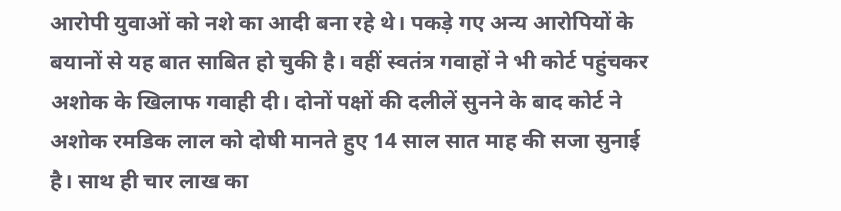आरोपी युवाओं को नशे का आदी बना रहे थे। पकड़े गए अन्य आरोपियों के बयानों से यह बात साबित हो चुकी है। वहीं स्वतंत्र गवाहों ने भी कोर्ट पहुंचकर अशोक के खिलाफ गवाही दी। दोनों पक्षों की दलीलें सुनने के बाद कोर्ट ने अशोक रमडिक लाल को दोषी मानते हुए 14 साल सात माह की सजा सुनाई है। साथ ही चार लाख का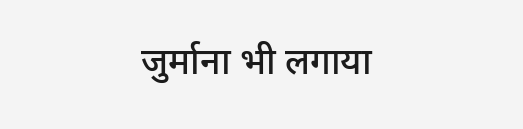जुर्माना भी लगाया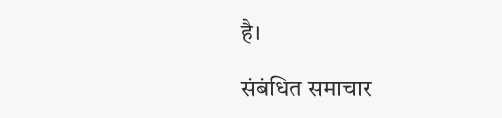है।

संबंधित समाचार